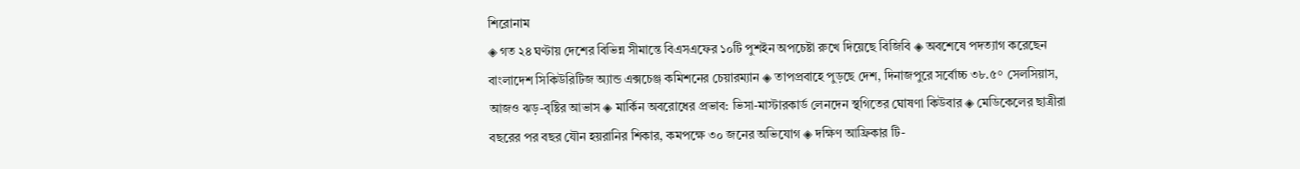শিরোনাম
◈ গত ২৪ ঘণ্টায় দেশের বিভিন্ন সীমান্তে বিএসএফের ১০টি পুশইন অপচেষ্টা রুখে দিয়েছে বিজিবি ◈ অবশেষে পদত্যাগ করেছেন বাংলাদেশ সিকিউরিটিজ অ্যান্ড এক্সচেঞ্জ কমিশনের চেয়ারম্যান ◈ তাপপ্রবাহে পুড়ছে দেশ, দিনাজপুরে সর্বোচ্চ ৩৮.৫° সেলসিয়াস, আজও ঝড়-বৃষ্টির আভাস ◈ মার্কিন অবরোধের প্রভাব: ভিসা-মাস্টারকার্ড লেনদেন স্থগিতের ঘোষণা কিউবার ◈ মেডিকেলের ছাত্রীরা বছরের পর বছর যৌন হয়রানির শিকার, কমপক্ষে ৩০ জনের অভিযোগ ◈ দ‌ক্ষিণ আ‌ফ্রিকার টি-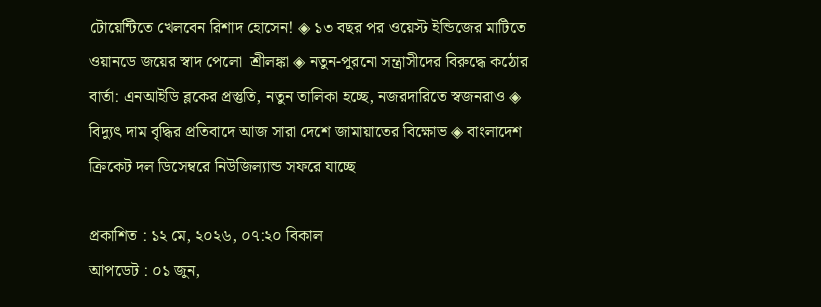টোয়েন্টিতে খেল‌বেন রিশাদ হো‌সেন! ◈ ১৩ বছর পর ওয়েস্ট ইন্ডিজের মা‌টি‌তে ওয়ান‌ডে জ‌য়ের স্বাদ পে‌লো  শ্রীলঙ্কা ◈ নতুন-পুরনো সন্ত্রাসীদের বিরুদ্ধে কঠোর বার্তা: এনআইডি ব্লকের প্রস্তুতি, নতুন তালিকা হচ্ছে, নজরদারিতে স্বজনরাও ◈ বিদ্যুৎ দাম বৃদ্ধির প্রতিবাদে আজ সারা দেশে জামায়াতের বিক্ষোভ ◈ বাংলাদেশ ক্রিকেট দল ডিসেম্বরে নিউজিল্যান্ড সফ‌রে যাচ্ছে

প্রকাশিত : ১২ মে, ২০২৬, ০৭:২০ বিকাল
আপডেট : ০১ জুন,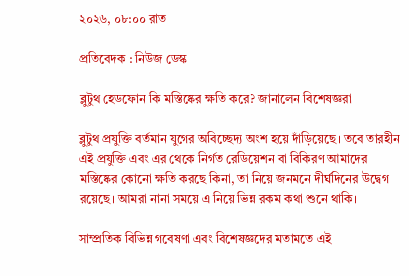২০২৬, ০৮:০০ রাত

প্রতিবেদক : নিউজ ডেস্ক

ব্লুটুথ হেডফোন কি মস্তিষ্কের ক্ষতি করে? জানালেন বিশেষজ্ঞরা

ব্লুটুথ প্রযুক্তি বর্তমান যুগের অবিচ্ছেদ্য অংশ হয়ে দাঁড়িয়েছে। তবে তারহীন এই প্রযুক্তি এবং এর থেকে নির্গত রেডিয়েশন বা বিকিরণ আমাদের মস্তিষ্কের কোনো ক্ষতি করছে কিনা, তা নিয়ে জনমনে দীর্ঘদিনের উদ্বেগ রয়েছে। আমরা নানা সময়ে এ নিয়ে ভিন্ন রকম কথা শুনে থাকি।

সাম্প্রতিক বিভিন্ন গবেষণা এবং বিশেষজ্ঞদের মতামতে এই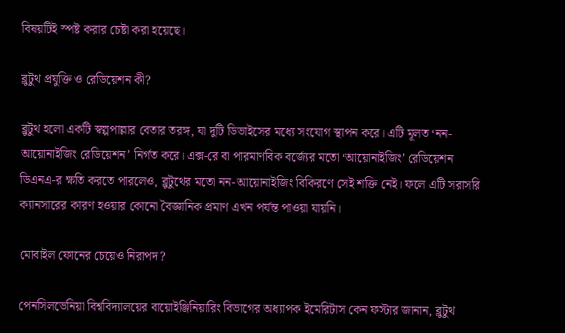বিষয়টিই স্পষ্ট করার চেষ্টা করা হয়েছে।

ব্লুটুথ প্রযুক্তি ও রেডিয়েশন কী?

ব্লুটুথ হলো একটি স্বল্পপাল্লার বেতার তরঙ্গ, যা দুটি ডিভাইসের মধ্যে সংযোগ স্থাপন করে। এটি মূলত ‘নন-আয়োনাইজিং রেডিয়েশন’ নির্গত করে। এক্স-রে বা পারমাণবিক বর্জ্যের মতো ‘আয়োনাইজিং’ রেডিয়েশন ডিএনএ-র ক্ষতি করতে পারলেও, ব্লুটুথের মতো নন-আয়োনাইজিং বিকিরণে সেই শক্তি নেই। ফলে এটি সরাসরি ক্যানসারের কারণ হওয়ার কোনো বৈজ্ঞানিক প্রমাণ এখন পর্যন্ত পাওয়া যায়নি।

মোবাইল ফোনের চেয়েও নিরাপদ?

পেনসিলভেনিয়া বিশ্ববিদ্যালয়ের বায়োইঞ্জিনিয়ারিং বিভাগের অধ্যাপক ইমেরিটাস কেন ফস্টার জানান, ব্লুটুথ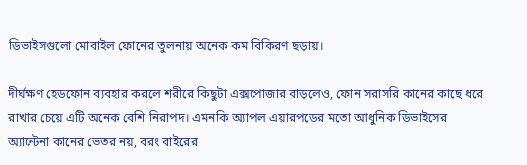ডিভাইসগুলো মোবাইল ফোনের তুলনায় অনেক কম বিকিরণ ছড়ায়।

দীর্ঘক্ষণ হেডফোন ব্যবহার করলে শরীরে কিছুটা এক্সপোজার বাড়লেও, ফোন সরাসরি কানের কাছে ধরে রাখার চেয়ে এটি অনেক বেশি নিরাপদ। এমনকি অ্যাপল এয়ারপডের মতো আধুনিক ডিভাইসের অ্যান্টেনা কানের ভেতর নয়, বরং বাইরের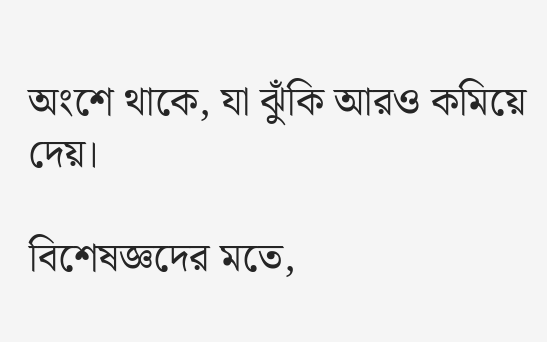অংশে থাকে, যা ঝুঁকি আরও কমিয়ে দেয়।

বিশেষজ্ঞদের মতে,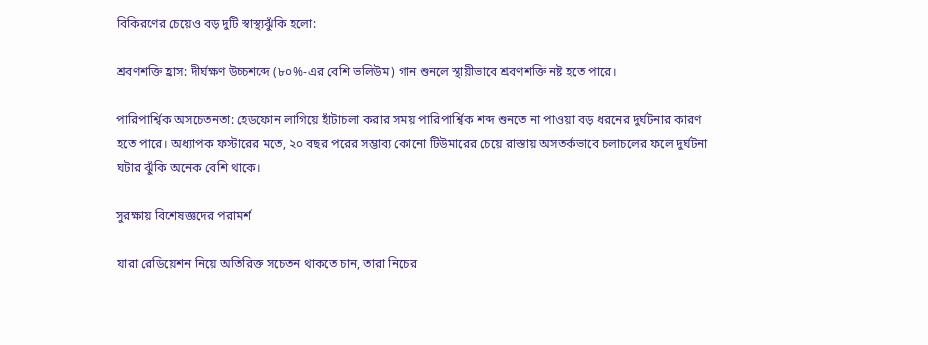বিকিরণের চেয়েও বড় দুটি স্বাস্থ্যঝুঁকি হলো:

শ্রবণশক্তি হ্রাস: দীর্ঘক্ষণ উচ্চশব্দে (৮০%-এর বেশি ভলিউম) গান শুনলে স্থায়ীভাবে শ্রবণশক্তি নষ্ট হতে পারে।

পারিপার্শ্বিক অসচেতনতা: হেডফোন লাগিয়ে হাঁটাচলা করার সময় পারিপার্শ্বিক শব্দ শুনতে না পাওয়া বড় ধরনের দুর্ঘটনার কারণ হতে পারে। অধ্যাপক ফস্টারের মতে, ২০ বছর পরের সম্ভাব্য কোনো টিউমারের চেয়ে রাস্তায় অসতর্কভাবে চলাচলের ফলে দুর্ঘটনা ঘটার ঝুঁকি অনেক বেশি থাকে।

সুরক্ষায় বিশেষজ্ঞদের পরামর্শ

যারা রেডিয়েশন নিয়ে অতিরিক্ত সচেতন থাকতে চান, তারা নিচের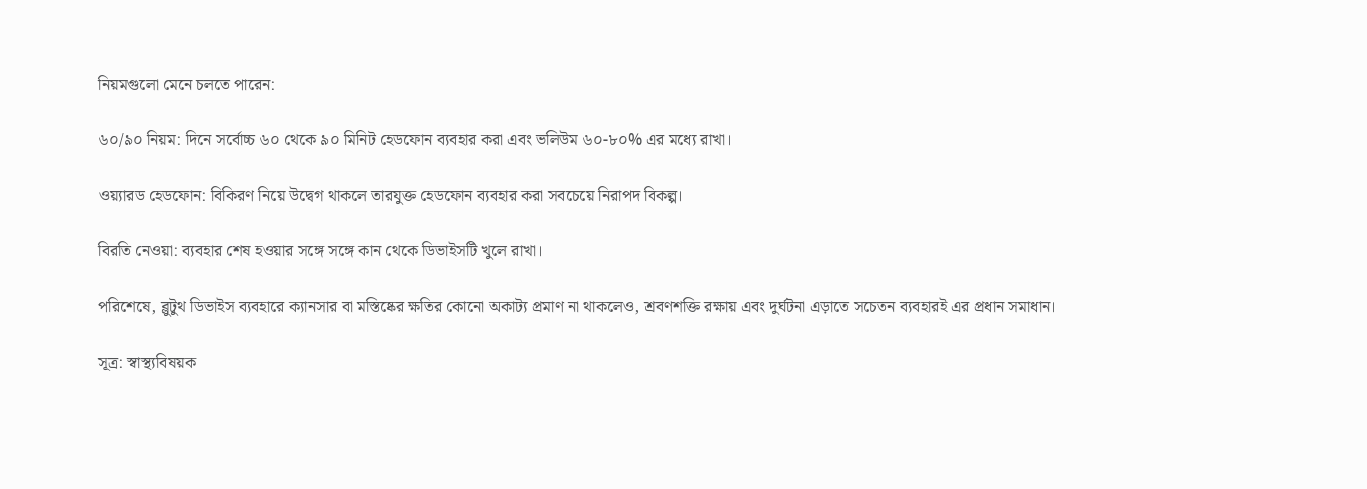নিয়মগুলো মেনে চলতে পারেন:

৬০/৯০ নিয়ম: দিনে সর্বোচ্চ ৬০ থেকে ৯০ মিনিট হেডফোন ব্যবহার করা এবং ভলিউম ৬০-৮০% এর মধ্যে রাখা।

ওয়্যারড হেডফোন: বিকিরণ নিয়ে উদ্বেগ থাকলে তারযুক্ত হেডফোন ব্যবহার করা সবচেয়ে নিরাপদ বিকল্প।

বিরতি নেওয়া: ব্যবহার শেষ হওয়ার সঙ্গে সঙ্গে কান থেকে ডিভাইসটি খুলে রাখা।

পরিশেষে, ব্লুটুথ ডিভাইস ব্যবহারে ক্যানসার বা মস্তিষ্কের ক্ষতির কোনো অকাট্য প্রমাণ না থাকলেও, শ্রবণশক্তি রক্ষায় এবং দুর্ঘটনা এড়াতে সচেতন ব্যবহারই এর প্রধান সমাধান।

সূত্র: স্বাস্থ্যবিষয়ক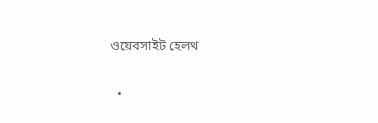ওয়েবসাইট হেলথ

  •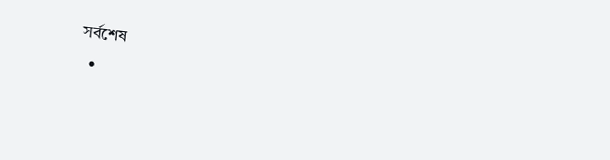সর্বশেষ
  •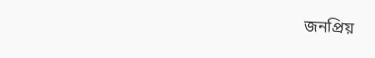জনপ্রিয়